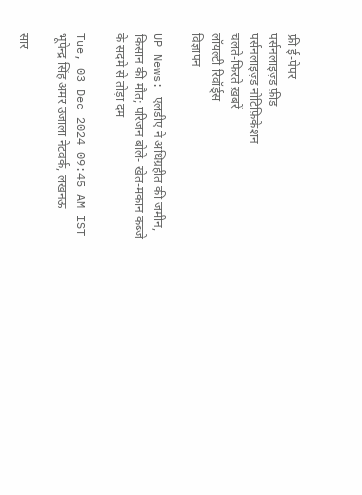फ्री ई-पेपर
पर्सनलाइज़्ड फ़ीड
पर्सनलाइज़्ड नोटिफ़िकेशन
चलते-फिरते ख़बरें
लॉयल्टी रिवॉर्ड्स
विज्ञापन

UP News: एलडीए ने अधिग्रहीत की जमीन, किसान की मौत; परिजन बोले- खेत-मकान कब्जे के सदमे से तोड़ा दम

Tue, 03 Dec 2024 09:45 AM IST
भूपेन्द्र सिंह अमर उजाला नेटवर्क, लखनऊ

सार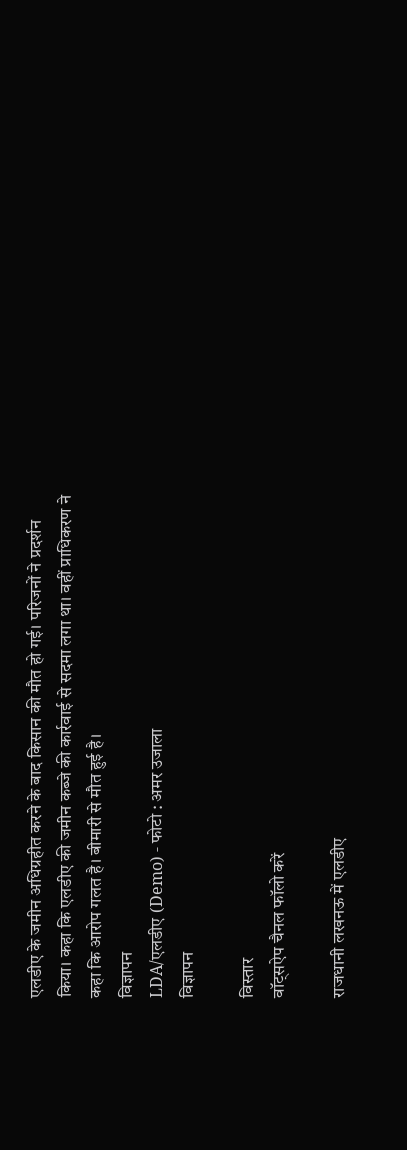एलडीए के जमीन अधिग्रहीत करने के बाद किसान की मौत हो गई। परिजनों ने प्रदर्शन किया। कहा कि एलडीए की जमीन कब्जे की कार्रवाई से सदमा लगा था। वहीं प्राधिकरण ने कहा कि आरोप गलत है। बीमारी से मौत हुई है।
विज्ञापन
LDA/एलडीए (Demo) - फोटो : अमर उजाला
विज्ञापन

विस्तार
वॉट्सऐप चैनल फॉलो करें

राजधानी लखनऊ में एलडीए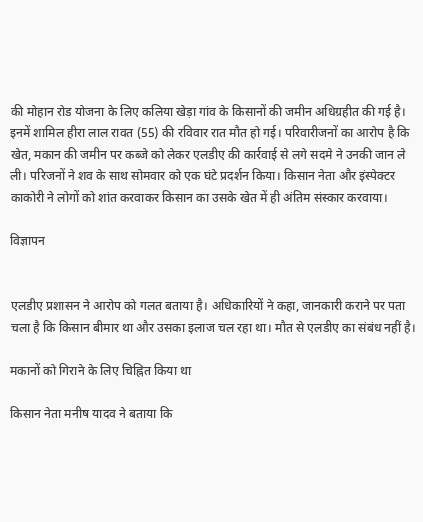की मोहान रोड योजना के लिए कलिया खेड़ा गांव के किसानों की जमीन अधिग्रहीत की गई है। इनमें शामिल हीरा लाल रावत (55) की रविवार रात मौत हो गई। परिवारीजनों का आरोप है कि खेत, मकान की जमीन पर कब्जे को लेकर एलडीए की कार्रवाई से लगे सदमे ने उनकी जान ले ली। परिजनों ने शव के साथ सोमवार को एक घंटे प्रदर्शन किया। किसान नेता और इंस्पेक्टर काकोरी ने लोगों को शांत करवाकर किसान का उसके खेत में ही अंतिम संस्कार करवाया।

विज्ञापन


एलडीए प्रशासन ने आरोप को गलत बताया है। अधिकारियों ने कहा, जानकारी कराने पर पता चला है कि किसान बीमार था और उसका इलाज चल रहा था। मौत से एलडीए का संबंध नहीं है।

मकानों को गिराने के लिए चिह्नित किया था

किसान नेता मनीष यादव ने बताया कि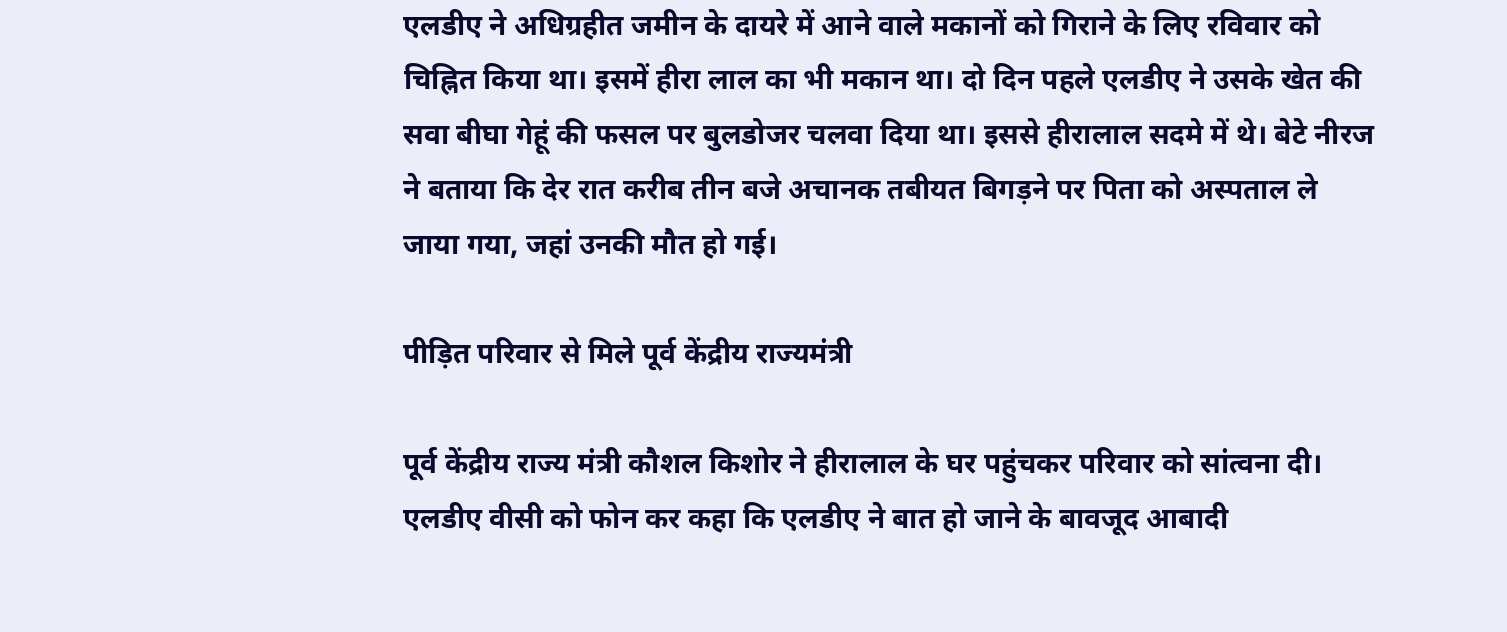एलडीए ने अधिग्रहीत जमीन के दायरे में आने वाले मकानों को गिराने के लिए रविवार को चिह्नित किया था। इसमें हीरा लाल का भी मकान था। दो दिन पहले एलडीए ने उसके खेत की सवा बीघा गेहूं की फसल पर बुलडोजर चलवा दिया था। इससे हीरालाल सदमे में थे। बेटे नीरज ने बताया कि देर रात करीब तीन बजे अचानक तबीयत बिगड़ने पर पिता को अस्पताल ले जाया गया, जहां उनकी मौत हो गई।

पीड़ित परिवार से मिले पूर्व केंद्रीय राज्यमंत्री

पूर्व केंद्रीय राज्य मंत्री कौशल किशोर ने हीरालाल के घर पहुंचकर परिवार को सांत्वना दी। एलडीए वीसी को फोन कर कहा कि एलडीए ने बात हो जाने के बावजूद आबादी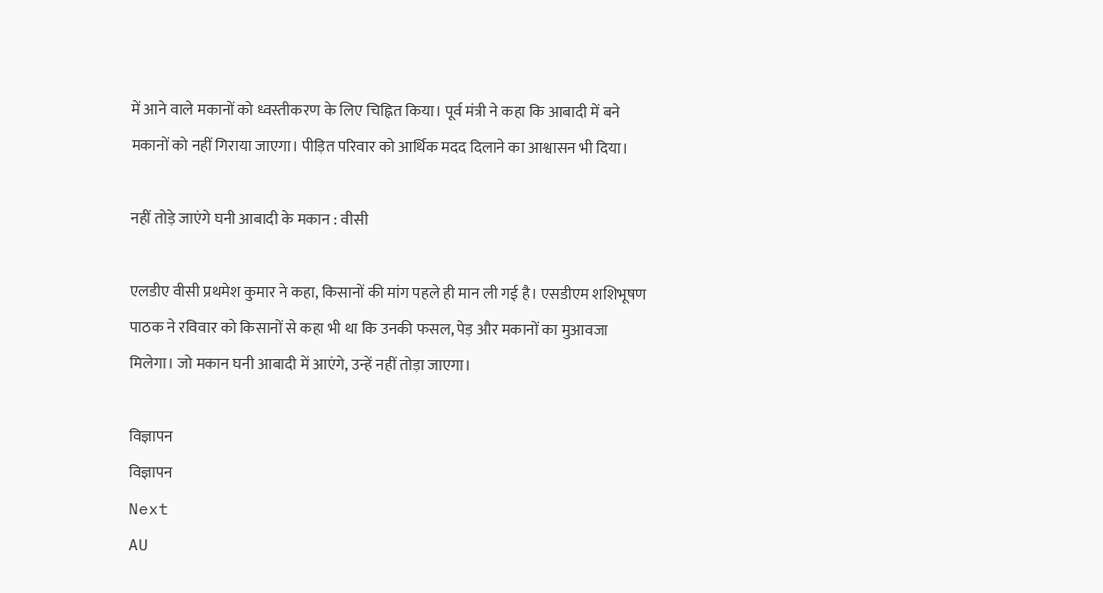में आने वाले मकानों को ध्वस्तीकरण के लिए चिह्नित किया। पूर्व मंत्री ने कहा कि आबादी में बने मकानों को नहीं गिराया जाएगा। पीड़ित परिवार को आर्थिक मदद दिलाने का आश्वासन भी दिया।

नहीं तोड़े जाएंगे घनी आबादी के मकान : वीसी

एलडीए वीसी प्रथमेश कुमार ने कहा, किसानों की मांग पहले ही मान ली गई है। एसडीएम शशिभूषण पाठक ने रविवार को किसानों से कहा भी था कि उनकी फसल, पेड़ और मकानों का मुआवजा मिलेगा। जो मकान घनी आबादी में आएंगे, उन्हें नहीं तोड़ा जाएगा।

विज्ञापन
विज्ञापन
Next
AU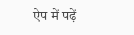ऐप में पढ़ें